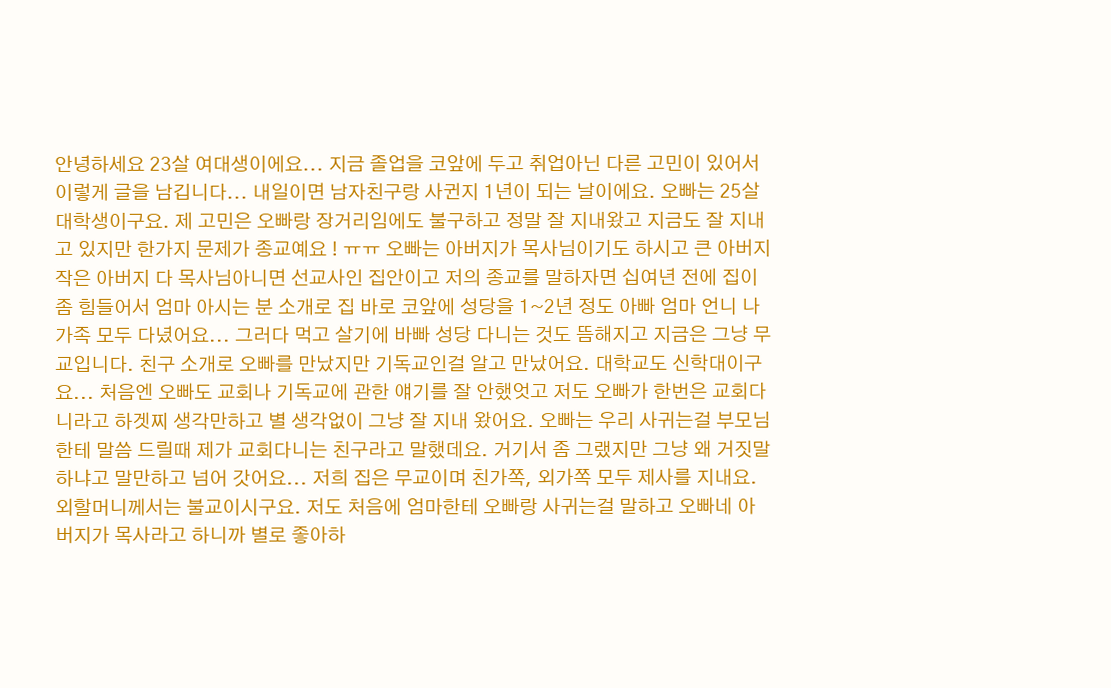안녕하세요 23살 여대생이에요... 지금 졸업을 코앞에 두고 취업아닌 다른 고민이 있어서 이렇게 글을 남깁니다... 내일이면 남자친구랑 사귄지 1년이 되는 날이에요. 오빠는 25살 대학생이구요. 제 고민은 오빠랑 장거리임에도 불구하고 정말 잘 지내왔고 지금도 잘 지내고 있지만 한가지 문제가 종교예요 ! ㅠㅠ 오빠는 아버지가 목사님이기도 하시고 큰 아버지 작은 아버지 다 목사님아니면 선교사인 집안이고 저의 종교를 말하자면 십여년 전에 집이 좀 힘들어서 엄마 아시는 분 소개로 집 바로 코앞에 성당을 1~2년 정도 아빠 엄마 언니 나 가족 모두 다녔어요... 그러다 먹고 살기에 바빠 성당 다니는 것도 뜸해지고 지금은 그냥 무교입니다. 친구 소개로 오빠를 만났지만 기독교인걸 알고 만났어요. 대학교도 신학대이구요... 처음엔 오빠도 교회나 기독교에 관한 얘기를 잘 안했엇고 저도 오빠가 한번은 교회다니라고 하겟찌 생각만하고 별 생각없이 그냥 잘 지내 왔어요. 오빠는 우리 사귀는걸 부모님한테 말씀 드릴때 제가 교회다니는 친구라고 말했데요. 거기서 좀 그랬지만 그냥 왜 거짓말하냐고 말만하고 넘어 갓어요... 저희 집은 무교이며 친가쪽, 외가쪽 모두 제사를 지내요. 외할머니께서는 불교이시구요. 저도 처음에 엄마한테 오빠랑 사귀는걸 말하고 오빠네 아버지가 목사라고 하니까 별로 좋아하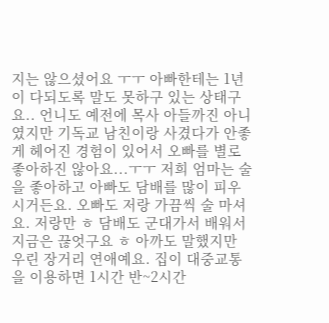지는 않으셨어요 ㅜㅜ 아빠한테는 1년이 다되도록 말도 못하구 있는 상태구요.. 언니도 예전에 목사 아들까진 아니였지만 기독교 남친이랑 사겼다가 안좋게 헤어진 경험이 있어서 오빠를 별로 좋아하진 않아요...ㅜㅜ 저희 엄마는 술을 좋아하고 아빠도 담배를 많이 피우시거든요. 오빠도 저랑 가끔씩 술 마셔요. 저랑만 ㅎ 담배도 군대가서 배워서 지금은 끊엇구요 ㅎ 아까도 말했지만 우린 장거리 연애예요. 집이 대중교통을 이용하면 1시간 반~2시간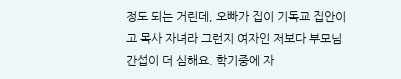정도 되는 거린데, 오빠가 집이 기독교 집안이고 목사 자녀라 그런지 여자인 저보다 부모님 간섭이 더 심해요. 학기중에 자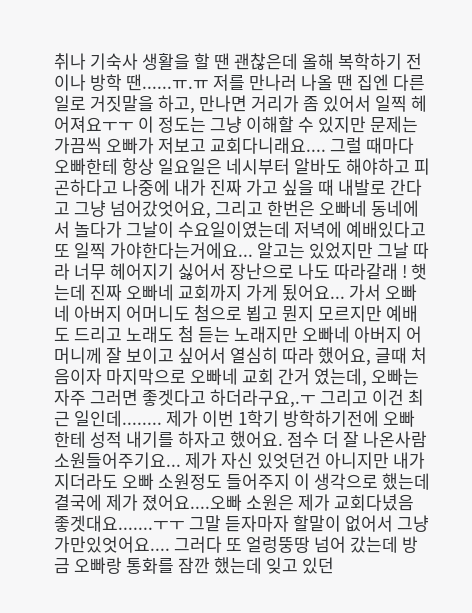취나 기숙사 생활을 할 땐 괜찮은데 올해 복학하기 전이나 방학 땐......ㅠ.ㅠ 저를 만나러 나올 땐 집엔 다른 일로 거짓말을 하고, 만나면 거리가 좀 있어서 일찍 헤어져요ㅜㅜ 이 정도는 그냥 이해할 수 있지만 문제는 가끔씩 오빠가 저보고 교회다니래요.... 그럴 때마다 오빠한테 항상 일요일은 네시부터 알바도 해야하고 피곤하다고 나중에 내가 진짜 가고 싶을 때 내발로 간다고 그냥 넘어갔엇어요, 그리고 한번은 오빠네 동네에서 놀다가 그날이 수요일이였는데 저녁에 예배있다고 또 일찍 가야한다는거에요... 알고는 있었지만 그날 따라 너무 헤어지기 싫어서 장난으로 나도 따라갈래 ! 햇는데 진짜 오빠네 교회까지 가게 됬어요... 가서 오빠네 아버지 어머니도 첨으로 뵙고 뭔지 모르지만 예배도 드리고 노래도 첨 듣는 노래지만 오빠네 아버지 어머니께 잘 보이고 싶어서 열심히 따라 했어요, 글때 처음이자 마지막으로 오빠네 교회 간거 였는데, 오빠는 자주 그러면 좋겟다고 하더라구요,.ㅜ 그리고 이건 최근 일인데........ 제가 이번 1학기 방학하기전에 오빠한테 성적 내기를 하자고 했어요. 점수 더 잘 나온사람 소원들어주기요... 제가 자신 있엇던건 아니지만 내가 지더라도 오빠 소원정도 들어주지 이 생각으로 했는데 결국에 제가 졌어요....오빠 소원은 제가 교회다녔음 좋겟대요.......ㅜㅜ 그말 듣자마자 할말이 없어서 그냥 가만있엇어요.... 그러다 또 얼렁뚱땅 넘어 갔는데 방금 오빠랑 통화를 잠깐 했는데 잊고 있던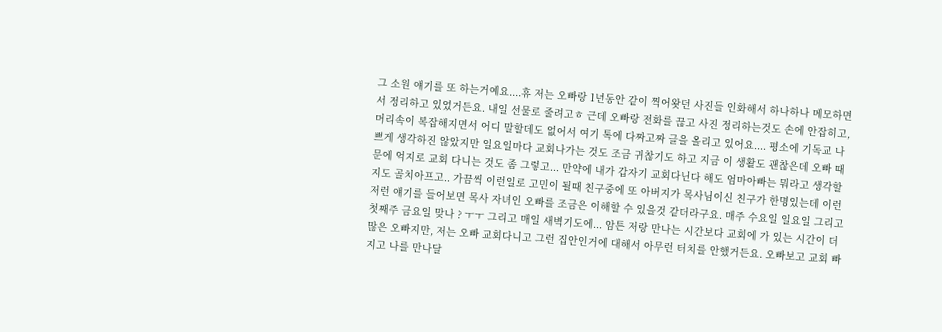그 소원 얘기를 또 하는거예요....휴 저는 오빠랑 1년동안 같이 찍어왓던 사진들 인화해서 하나하나 메모하면서 정리하고 있었거든요. 내일 선물로 줄려고ㅎ 근데 오빠랑 전화를 끊고 사진 정리하는것도 손에 안잡히고, 머리속이 복잡해지면서 어디 말할데도 없어서 여기 톡에 다짜고짜 글을 올리고 있어요.... 평소에 기독교 나쁘게 생각하진 않았지만 일요일마다 교회나가는 것도 조금 귀찮기도 하고 지금 이 생활도 괜찮은데 오빠 때문에 억지로 교회 다니는 것도 좀 그렇고... 만약에 내가 갑자기 교회다닌다 해도 엄마아빠는 뭐라고 생각할지도 골치아프고.. 가끔씩 이런일로 고민이 될때 친구중에 또 아버지가 목사님이신 친구가 한명있는데 이런저런 얘기를 들어보면 목사 자녀인 오빠를 조금은 이해할 수 있을것 같더라구요. 매주 수요일 일요일 그리고 첫째주 금요일 맞나 ? ㅜㅜ 그리고 매일 새벽기도에... 암튼 저랑 만나는 시간보다 교회에 가 있는 시간이 더 많은 오빠지만, 저는 오빠 교회다니고 그런 집안인거에 대해서 아무런 터치를 안했거든요. 오빠보고 교회 빠지고 나를 만나달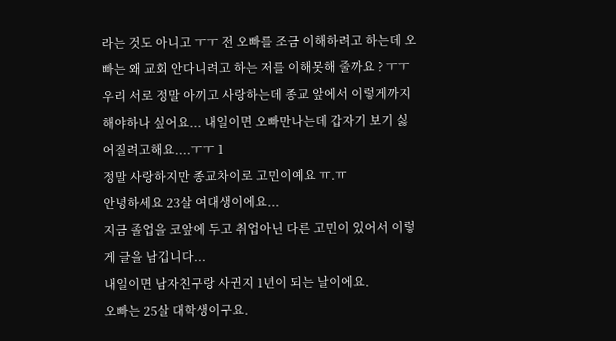라는 것도 아니고 ㅜㅜ 전 오빠를 조금 이해하려고 하는데 오빠는 왜 교회 안다니려고 하는 저를 이해못해 줄까요 ? ㅜㅜ 우리 서로 정말 아끼고 사랑하는데 종교 앞에서 이렇게까지 해야하나 싶어요... 내일이면 오빠만나는데 갑자기 보기 싫어질려고해요....ㅜㅜ 1
정말 사랑하지만 종교차이로 고민이예요 ㅠ.ㅠ
안녕하세요 23살 여대생이에요...
지금 졸업을 코앞에 두고 취업아닌 다른 고민이 있어서 이렇게 글을 남깁니다...
내일이면 남자친구랑 사귄지 1년이 되는 날이에요.
오빠는 25살 대학생이구요.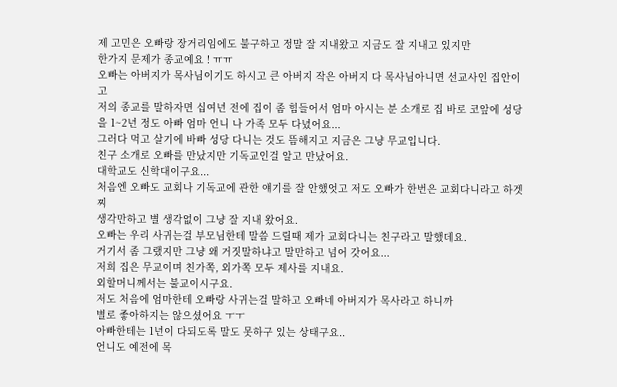제 고민은 오빠랑 장거리임에도 불구하고 정말 잘 지내왔고 지금도 잘 지내고 있지만
한가지 문제가 종교예요 ! ㅠㅠ
오빠는 아버지가 목사님이기도 하시고 큰 아버지 작은 아버지 다 목사님아니면 선교사인 집안이고
저의 종교를 말하자면 십여년 전에 집이 좀 힘들어서 엄마 아시는 분 소개로 집 바로 코앞에 성당을 1~2년 정도 아빠 엄마 언니 나 가족 모두 다녔어요...
그러다 먹고 살기에 바빠 성당 다니는 것도 뜸해지고 지금은 그냥 무교입니다.
친구 소개로 오빠를 만났지만 기독교인걸 알고 만났어요.
대학교도 신학대이구요...
처음엔 오빠도 교회나 기독교에 관한 얘기를 잘 안했엇고 저도 오빠가 한번은 교회다니라고 하겟찌
생각만하고 별 생각없이 그냥 잘 지내 왔어요.
오빠는 우리 사귀는걸 부모님한테 말씀 드릴때 제가 교회다니는 친구라고 말했데요.
거기서 좀 그랬지만 그냥 왜 거짓말하냐고 말만하고 넘어 갓어요...
저희 집은 무교이며 친가쪽, 외가쪽 모두 제사를 지내요.
외할머니께서는 불교이시구요.
저도 처음에 엄마한테 오빠랑 사귀는걸 말하고 오빠네 아버지가 목사라고 하니까
별로 좋아하지는 않으셨어요 ㅜㅜ
아빠한테는 1년이 다되도록 말도 못하구 있는 상태구요..
언니도 예전에 목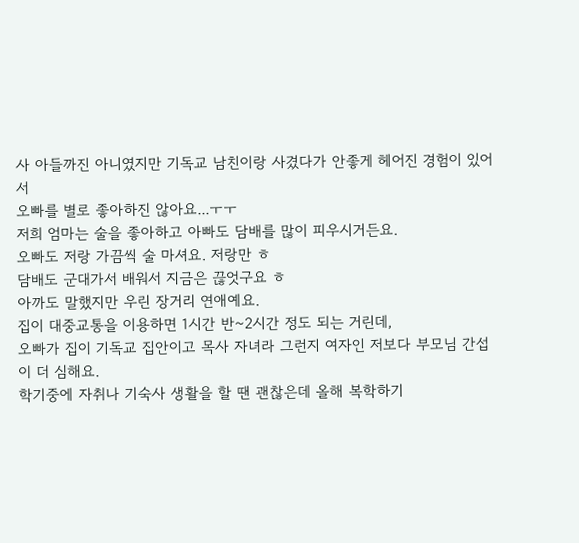사 아들까진 아니였지만 기독교 남친이랑 사겼다가 안좋게 헤어진 경험이 있어서
오빠를 별로 좋아하진 않아요...ㅜㅜ
저희 엄마는 술을 좋아하고 아빠도 담배를 많이 피우시거든요.
오빠도 저랑 가끔씩 술 마셔요. 저랑만 ㅎ
담배도 군대가서 배워서 지금은 끊엇구요 ㅎ
아까도 말했지만 우린 장거리 연애예요.
집이 대중교통을 이용하면 1시간 반~2시간 정도 되는 거린데,
오빠가 집이 기독교 집안이고 목사 자녀라 그런지 여자인 저보다 부모님 간섭이 더 심해요.
학기중에 자취나 기숙사 생활을 할 땐 괜찮은데 올해 복학하기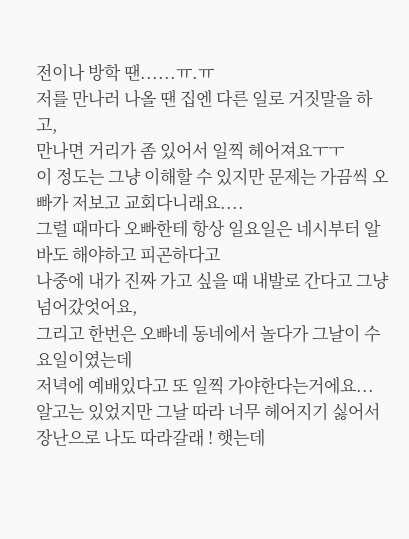전이나 방학 땐......ㅠ.ㅠ
저를 만나러 나올 땐 집엔 다른 일로 거짓말을 하고,
만나면 거리가 좀 있어서 일찍 헤어져요ㅜㅜ
이 정도는 그냥 이해할 수 있지만 문제는 가끔씩 오빠가 저보고 교회다니래요....
그럴 때마다 오빠한테 항상 일요일은 네시부터 알바도 해야하고 피곤하다고
나중에 내가 진짜 가고 싶을 때 내발로 간다고 그냥 넘어갔엇어요,
그리고 한번은 오빠네 동네에서 놀다가 그날이 수요일이였는데
저녁에 예배있다고 또 일찍 가야한다는거에요...
알고는 있었지만 그날 따라 너무 헤어지기 싫어서 장난으로 나도 따라갈래 ! 햇는데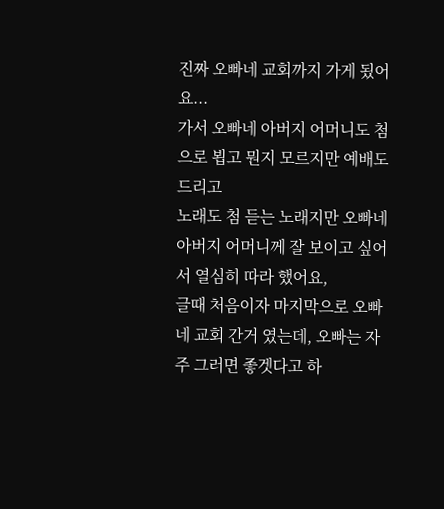진짜 오빠네 교회까지 가게 됬어요...
가서 오빠네 아버지 어머니도 첨으로 뵙고 뭔지 모르지만 예배도 드리고
노래도 첨 듣는 노래지만 오빠네 아버지 어머니께 잘 보이고 싶어서 열심히 따라 했어요,
글때 처음이자 마지막으로 오빠네 교회 간거 였는데, 오빠는 자주 그러면 좋겟다고 하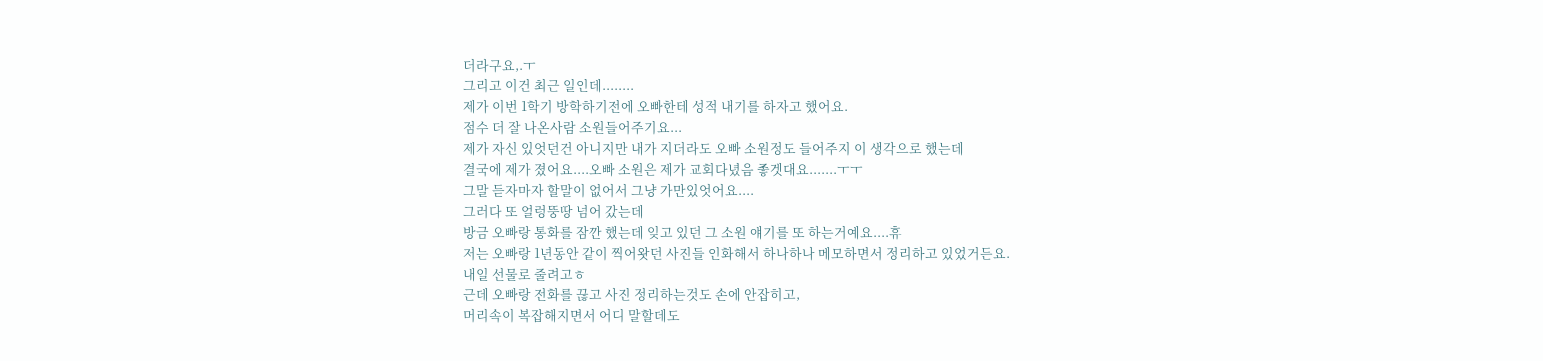더라구요,.ㅜ
그리고 이건 최근 일인데........
제가 이번 1학기 방학하기전에 오빠한테 성적 내기를 하자고 했어요.
점수 더 잘 나온사람 소원들어주기요...
제가 자신 있엇던건 아니지만 내가 지더라도 오빠 소원정도 들어주지 이 생각으로 했는데
결국에 제가 졌어요....오빠 소원은 제가 교회다녔음 좋겟대요.......ㅜㅜ
그말 듣자마자 할말이 없어서 그냥 가만있엇어요....
그러다 또 얼렁뚱땅 넘어 갔는데
방금 오빠랑 통화를 잠깐 했는데 잊고 있던 그 소원 얘기를 또 하는거예요....휴
저는 오빠랑 1년동안 같이 찍어왓던 사진들 인화해서 하나하나 메모하면서 정리하고 있었거든요.
내일 선물로 줄려고ㅎ
근데 오빠랑 전화를 끊고 사진 정리하는것도 손에 안잡히고,
머리속이 복잡해지면서 어디 말할데도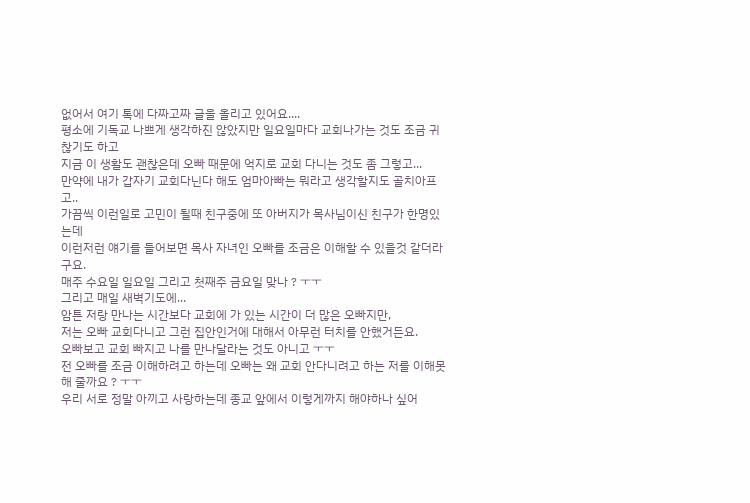없어서 여기 톡에 다짜고짜 글을 올리고 있어요....
평소에 기독교 나쁘게 생각하진 않았지만 일요일마다 교회나가는 것도 조금 귀찮기도 하고
지금 이 생활도 괜찮은데 오빠 때문에 억지로 교회 다니는 것도 좀 그렇고...
만약에 내가 갑자기 교회다닌다 해도 엄마아빠는 뭐라고 생각할지도 골치아프고..
가끔씩 이런일로 고민이 될때 친구중에 또 아버지가 목사님이신 친구가 한명있는데
이런저런 얘기를 들어보면 목사 자녀인 오빠를 조금은 이해할 수 있을것 같더라구요.
매주 수요일 일요일 그리고 첫째주 금요일 맞나 ? ㅜㅜ
그리고 매일 새벽기도에...
암튼 저랑 만나는 시간보다 교회에 가 있는 시간이 더 많은 오빠지만,
저는 오빠 교회다니고 그런 집안인거에 대해서 아무런 터치를 안했거든요.
오빠보고 교회 빠지고 나를 만나달라는 것도 아니고 ㅜㅜ
전 오빠를 조금 이해하려고 하는데 오빠는 왜 교회 안다니려고 하는 저를 이해못해 줄까요 ? ㅜㅜ
우리 서로 정말 아끼고 사랑하는데 종교 앞에서 이렇게까지 해야하나 싶어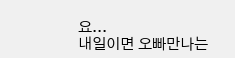요...
내일이면 오빠만나는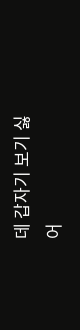데 갑자기 보기 싫어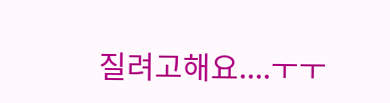질려고해요....ㅜㅜ